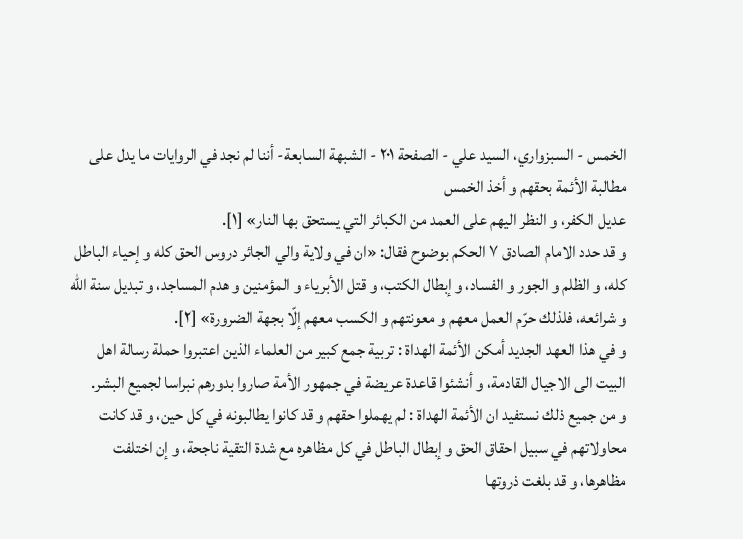الخمس - السبزواري، السيد علي - الصفحة ٢٠١ - الشبهة السابعة- أننا لم نجد في الروايات ما يدل على مطالبة الأئمة بحقهم و أخذ الخمس
عديل الكفر، و النظر اليهم على العمد من الكبائر التي يستحق بها النار» [١].
و قد حدد الامام الصادق ٧ الحكم بوضوح فقال: «ان في ولاية والي الجائر دروس الحق كله و إحياء الباطل كله، و الظلم و الجور و الفساد، و إبطال الكتب، و قتل الأبرياء و المؤمنين و هدم المساجد، و تبديل سنة اللّه و شرائعه، فلذلك حرّم العمل معهم و معونتهم و الكسب معهم إلّا بجهة الضرورة» [٢].
و في هذا العهد الجديد أمكن الأئمة الهداة : تربية جمع كبير من العلماء الذين اعتبروا حملة رسالة اهل البيت الى الاجيال القادمة، و أنشئوا قاعدة عريضة في جمهور الأمة صاروا بدورهم نبراسا لجميع البشر.
و من جميع ذلك نستفيد ان الأئمة الهداة : لم يهملوا حقهم و قد كانوا يطالبونه في كل حين، و قد كانت محاولاتهم في سبيل احقاق الحق و إبطال الباطل في كل مظاهره مع شدة التقية ناجحة، و إن اختلفت مظاهرها، و قد بلغت ذروتها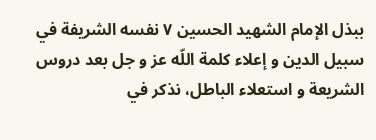ببذل الإمام الشهيد الحسين ٧ نفسه الشريفة في سبيل الدين و إعلاء كلمة اللّه عز و جل بعد دروس الشريعة و استعلاء الباطل، نذكر في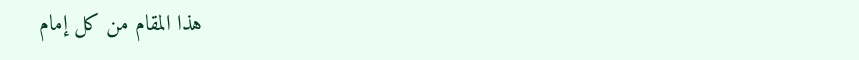هذا المقام من كل إمام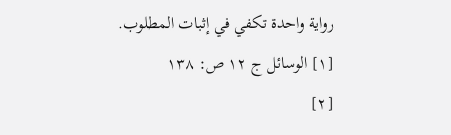رواية واحدة تكفي في إثبات المطلوب.
[١] الوسائل ج ١٢ ص: ١٣٨
[٢]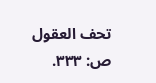تحف العقول ص: ٣٣٣.